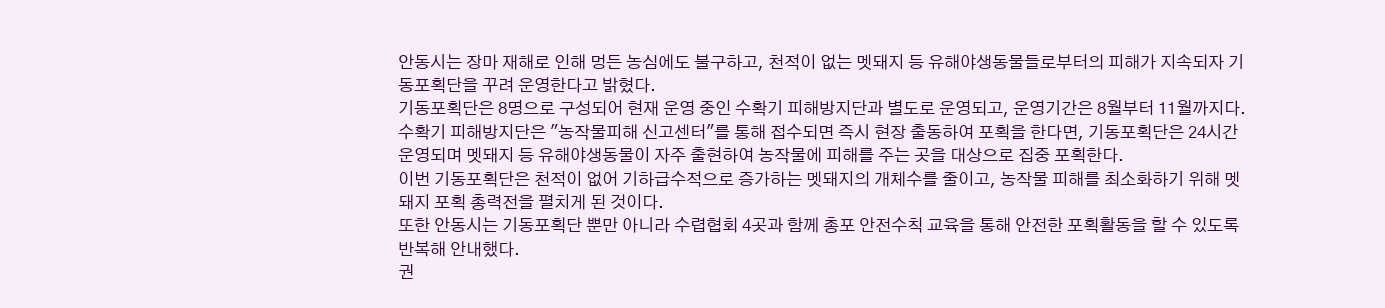안동시는 장마 재해로 인해 멍든 농심에도 불구하고, 천적이 없는 멧돼지 등 유해야생동물들로부터의 피해가 지속되자 기동포획단을 꾸려 운영한다고 밝혔다.
기동포획단은 8명으로 구성되어 현재 운영 중인 수확기 피해방지단과 별도로 운영되고, 운영기간은 8월부터 11월까지다.
수확기 피해방지단은 "농작물피해 신고센터"를 통해 접수되면 즉시 현장 출동하여 포획을 한다면, 기동포획단은 24시간 운영되며 멧돼지 등 유해야생동물이 자주 출현하여 농작물에 피해를 주는 곳을 대상으로 집중 포획한다.
이번 기동포획단은 천적이 없어 기하급수적으로 증가하는 멧돼지의 개체수를 줄이고, 농작물 피해를 최소화하기 위해 멧돼지 포획 총력전을 펼치게 된 것이다.
또한 안동시는 기동포획단 뿐만 아니라 수렵협회 4곳과 함께 총포 안전수칙 교육을 통해 안전한 포획활동을 할 수 있도록 반복해 안내했다.
권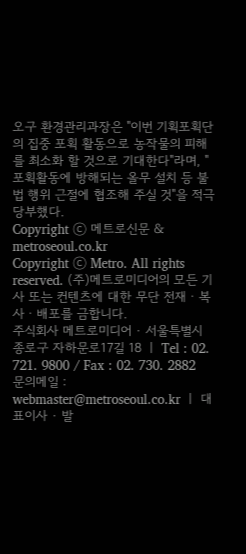오구 환경관리과장은 "이번 기획포획단의 집중 포획 활동으로 농작물의 피해를 최소화 할 것으로 기대한다"라며, "포획활동에 방해되는 올무 설치 등 불법 행위 근절에 협조해 주실 것"을 적극 당부했다.
Copyright ⓒ 메트로신문 & metroseoul.co.kr
Copyright ⓒ Metro. All rights reserved. (주)메트로미디어의 모든 기사 또는 컨텐츠에 대한 무단 전재ㆍ복사ㆍ배포를 금합니다.
주식회사 메트로미디어 · 서울특별시 종로구 자하문로17길 18 ㅣ Tel : 02. 721. 9800 / Fax : 02. 730. 2882
문의메일 : webmaster@metroseoul.co.kr ㅣ 대표이사 · 발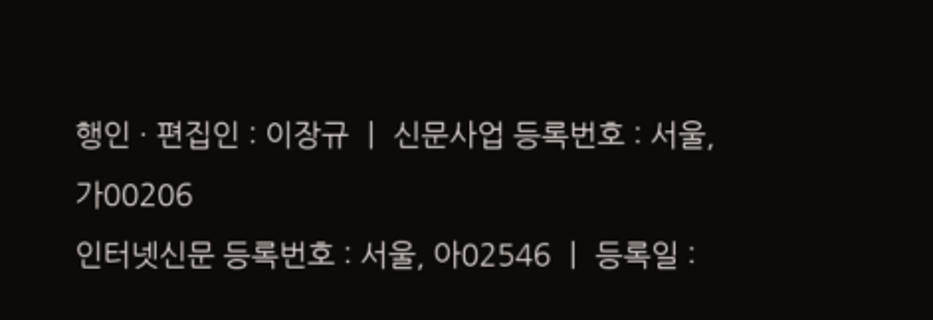행인 · 편집인 : 이장규 ㅣ 신문사업 등록번호 : 서울, 가00206
인터넷신문 등록번호 : 서울, 아02546 ㅣ 등록일 :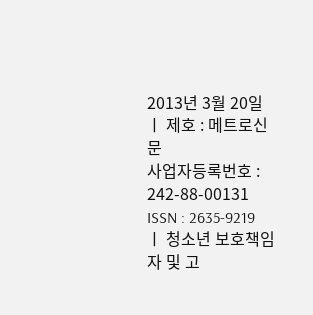2013년 3월 20일 ㅣ 제호 : 메트로신문
사업자등록번호 : 242-88-00131 ISSN : 2635-9219 ㅣ 청소년 보호책임자 및 고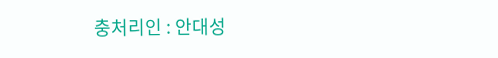충처리인 : 안대성